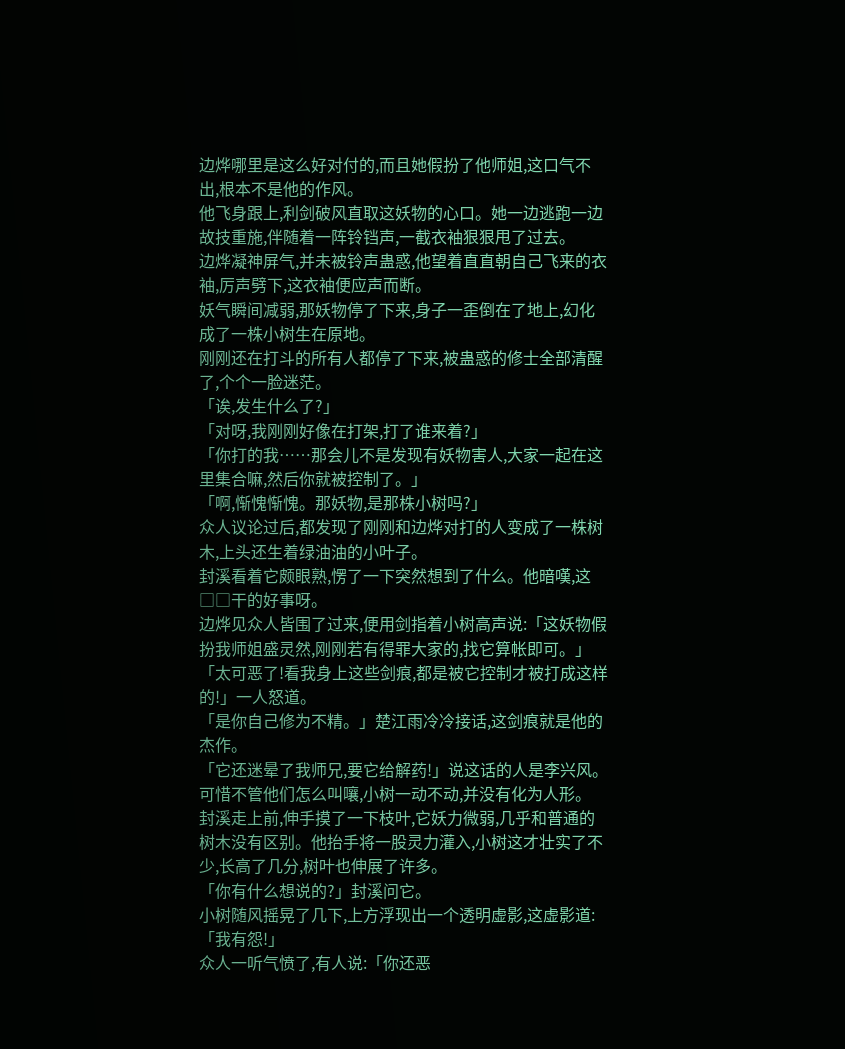边烨哪里是这么好对付的,而且她假扮了他师姐,这口气不出,根本不是他的作风。
他飞身跟上,利剑破风直取这妖物的心口。她一边逃跑一边故技重施,伴随着一阵铃铛声,一截衣袖狠狠甩了过去。
边烨凝神屏气,并未被铃声蛊惑,他望着直直朝自己飞来的衣袖,厉声劈下,这衣袖便应声而断。
妖气瞬间减弱,那妖物停了下来,身子一歪倒在了地上,幻化成了一株小树生在原地。
刚刚还在打斗的所有人都停了下来,被蛊惑的修士全部清醒了,个个一脸迷茫。
「诶,发生什么了?」
「对呀,我刚刚好像在打架,打了谁来着?」
「你打的我……那会儿不是发现有妖物害人,大家一起在这里集合嘛,然后你就被控制了。」
「啊,惭愧惭愧。那妖物,是那株小树吗?」
众人议论过后,都发现了刚刚和边烨对打的人变成了一株树木,上头还生着绿油油的小叶子。
封溪看着它颇眼熟,愣了一下突然想到了什么。他暗嘆,这□□干的好事呀。
边烨见众人皆围了过来,便用剑指着小树高声说:「这妖物假扮我师姐盛灵然,刚刚若有得罪大家的,找它算帐即可。」
「太可恶了!看我身上这些剑痕,都是被它控制才被打成这样的!」一人怒道。
「是你自己修为不精。」楚江雨冷冷接话,这剑痕就是他的杰作。
「它还迷晕了我师兄,要它给解药!」说这话的人是李兴风。
可惜不管他们怎么叫嚷,小树一动不动,并没有化为人形。
封溪走上前,伸手摸了一下枝叶,它妖力微弱,几乎和普通的树木没有区别。他抬手将一股灵力灌入,小树这才壮实了不少,长高了几分,树叶也伸展了许多。
「你有什么想说的?」封溪问它。
小树随风摇晃了几下,上方浮现出一个透明虚影,这虚影道:「我有怨!」
众人一听气愤了,有人说:「你还恶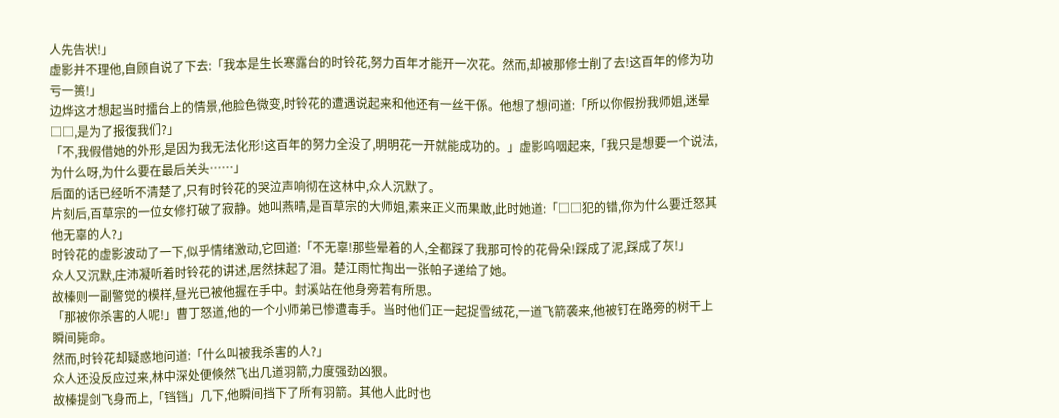人先告状!」
虚影并不理他,自顾自说了下去:「我本是生长寒露台的时铃花,努力百年才能开一次花。然而,却被那修士削了去!这百年的修为功亏一篑!」
边烨这才想起当时擂台上的情景,他脸色微变,时铃花的遭遇说起来和他还有一丝干係。他想了想问道:「所以你假扮我师姐,迷晕□□,是为了报復我们?」
「不,我假借她的外形,是因为我无法化形!这百年的努力全没了,明明花一开就能成功的。」虚影呜咽起来,「我只是想要一个说法,为什么呀,为什么要在最后关头……」
后面的话已经听不清楚了,只有时铃花的哭泣声响彻在这林中,众人沉默了。
片刻后,百草宗的一位女修打破了寂静。她叫燕晴,是百草宗的大师姐,素来正义而果敢,此时她道:「□□犯的错,你为什么要迁怒其他无辜的人?」
时铃花的虚影波动了一下,似乎情绪激动,它回道:「不无辜!那些晕着的人,全都踩了我那可怜的花骨朵!踩成了泥,踩成了灰!」
众人又沉默,庄沛凝听着时铃花的讲述,居然抹起了泪。楚江雨忙掏出一张帕子递给了她。
故榛则一副警觉的模样,昼光已被他握在手中。封溪站在他身旁若有所思。
「那被你杀害的人呢!」曹丁怒道,他的一个小师弟已惨遭毒手。当时他们正一起捉雪绒花,一道飞箭袭来,他被钉在路旁的树干上瞬间毙命。
然而,时铃花却疑惑地问道:「什么叫被我杀害的人?」
众人还没反应过来,林中深处便倏然飞出几道羽箭,力度强劲凶狠。
故榛提剑飞身而上,「铛铛」几下,他瞬间挡下了所有羽箭。其他人此时也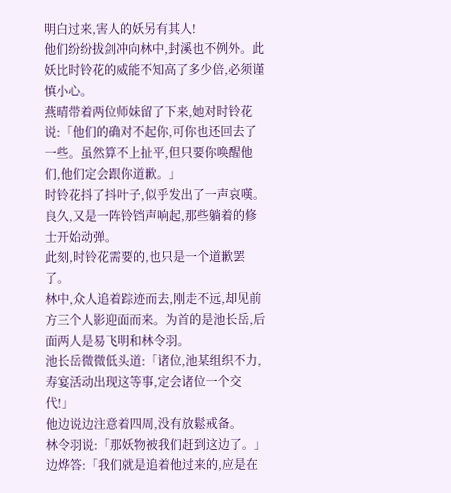明白过来,害人的妖另有其人!
他们纷纷拔剑冲向林中,封溪也不例外。此妖比时铃花的威能不知高了多少倍,必须谨慎小心。
燕晴带着两位师妹留了下来,她对时铃花说:「他们的确对不起你,可你也还回去了一些。虽然算不上扯平,但只要你唤醒他们,他们定会跟你道歉。」
时铃花抖了抖叶子,似乎发出了一声哀嘆。良久,又是一阵铃铛声响起,那些躺着的修士开始动弹。
此刻,时铃花需要的,也只是一个道歉罢了。
林中,众人追着踪迹而去,刚走不远,却见前方三个人影迎面而来。为首的是池长岳,后面两人是易飞明和林令羽。
池长岳微微低头道:「诸位,池某组织不力,寿宴活动出现这等事,定会诸位一个交代!」
他边说边注意着四周,没有放鬆戒备。
林令羽说:「那妖物被我们赶到这边了。」
边烨答:「我们就是追着他过来的,应是在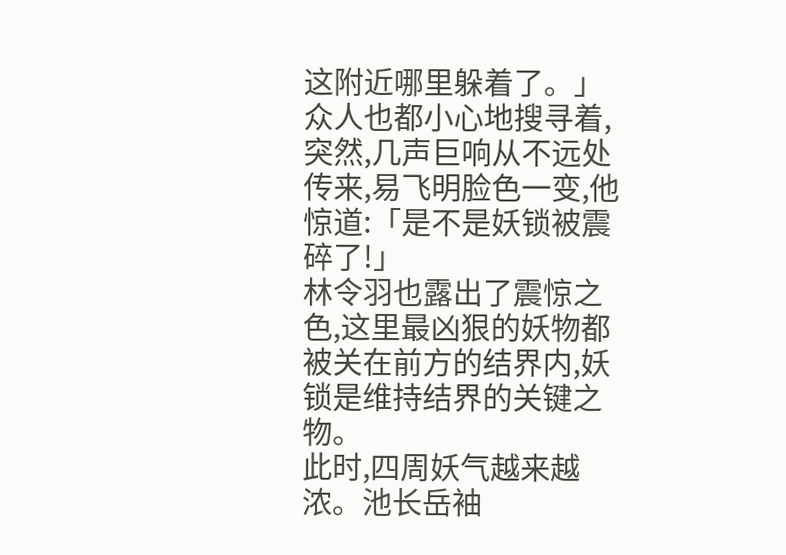这附近哪里躲着了。」
众人也都小心地搜寻着,突然,几声巨响从不远处传来,易飞明脸色一变,他惊道:「是不是妖锁被震碎了!」
林令羽也露出了震惊之色,这里最凶狠的妖物都被关在前方的结界内,妖锁是维持结界的关键之物。
此时,四周妖气越来越浓。池长岳袖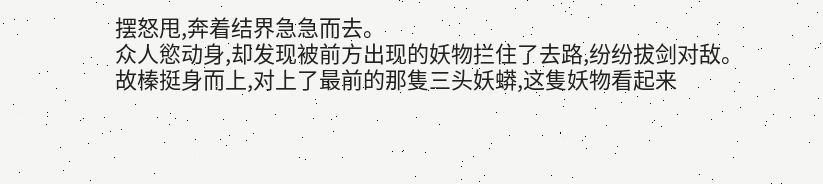摆怒甩,奔着结界急急而去。
众人慾动身,却发现被前方出现的妖物拦住了去路,纷纷拔剑对敌。
故榛挺身而上,对上了最前的那隻三头妖蟒,这隻妖物看起来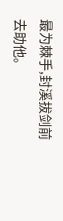最为棘手,封溪拔剑前去助他。